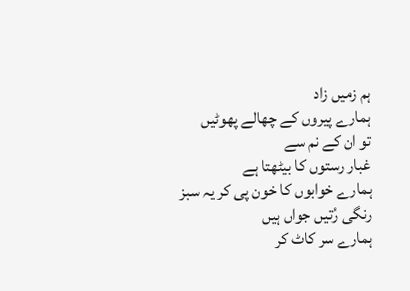ہم زمیں زاد
ہمارے پیروں کے چھالے پھوٹیں
تو ان کے نم سے
غبار رستوں کا بیٹھتا ہے
ہمارے خوابوں کا خون پی کر یہ سبز رنگی رُتیں جواں ہیں
ہمارے سر کاٹ کر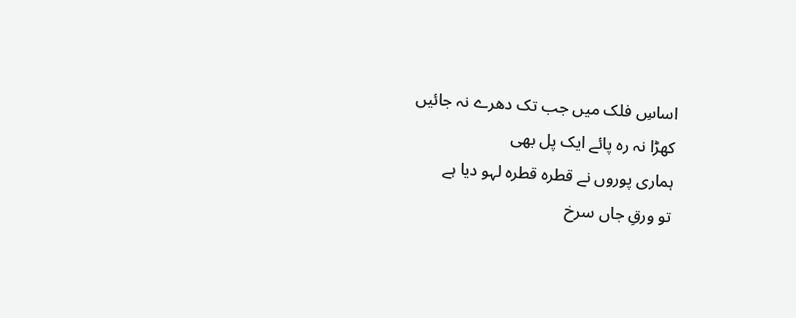اساسِ فلک میں جب تک دھرے نہ جائیں
کھڑا نہ رہ پائے ایک پل بھی
ہماری پوروں نے قطرہ قطرہ لہو دیا ہے
تو ورقِ جاں سرخ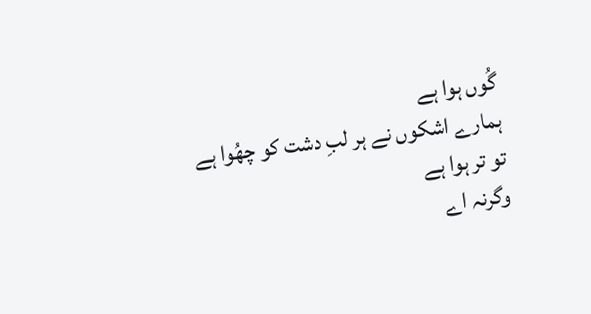گُوں ہوا ہے
ہمارے اشکوں نے ہر لبِ دشت کو چھُوا ہے
تو تر ہوا ہے
وگرنہ اے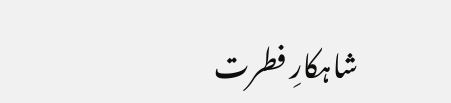شاہکارِ فطرت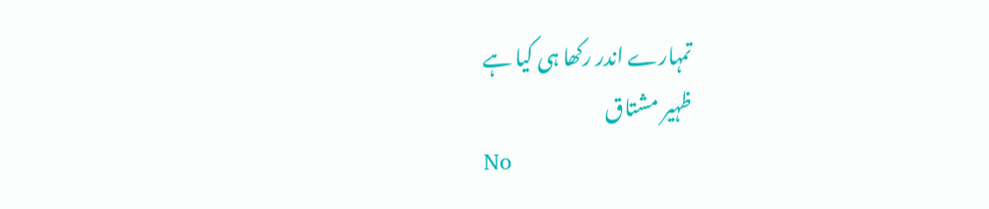تمہارے اندر رکھا ہی کیا ہے
ظہیر مشتاق
No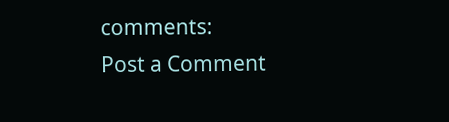comments:
Post a Comment